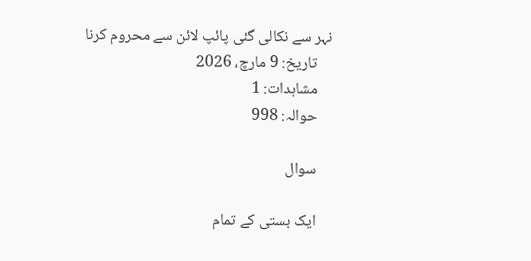نہر سے نکالی گئی پائپ لائن سے محروم کرنا
    تاریخ: 9 مارچ، 2026
    مشاہدات: 1
    حوالہ: 998

    سوال

    ایک بستی کے تمام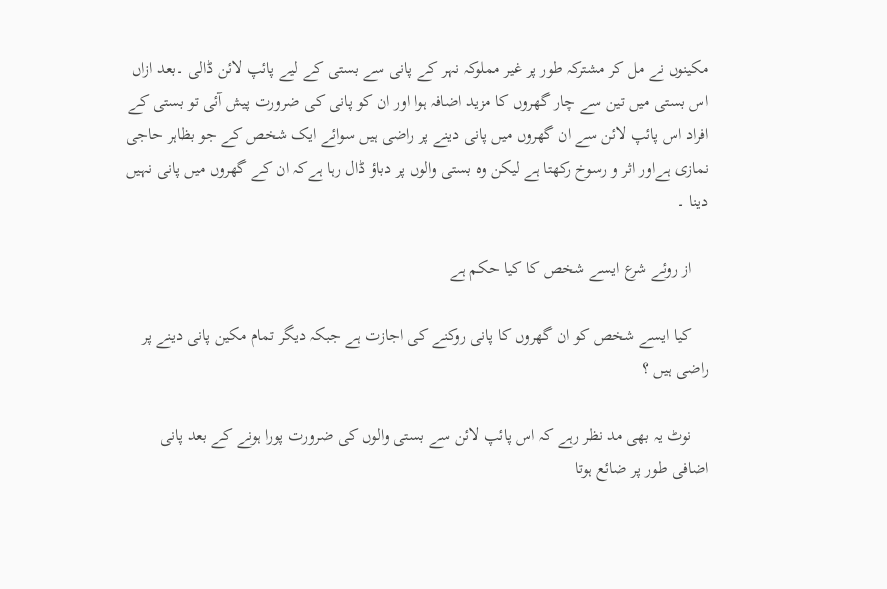مکینوں نے مل کر مشترکہ طور پر غیر مملوکہ نہر کے پانی سے بستی کے لیے پائپ لائن ڈالی ۔بعد ازاں اس بستی میں تین سے چار گھروں کا مزید اضافہ ہوا اور ان کو پانی کی ضرورت پیش آئی تو بستی کے افراد اس پائپ لائن سے ان گھروں میں پانی دینے پر راضی ہیں سوائے ایک شخص کے جو بظاہر حاجی نمازی ہےاور اثر و رسوخ رکھتا ہے لیکن وہ بستی والوں پر دباؤ ڈال رہا ہےکہ ان کے گھروں میں پانی نہیں دینا ۔

    از روئے شرع ایسے شخص کا کیا حکم ہے

    کیا ایسے شخص کو ان گھروں کا پانی روکنے کی اجازت ہے جبکہ دیگر تمام مکین پانی دینے پر راضی ہیں ؟

    نوٹ یہ بھی مد نظر رہے کہ اس پائپ لائن سے بستی والوں کی ضرورت پورا ہونے کے بعد پانی اضافی طور پر ضائع ہوتا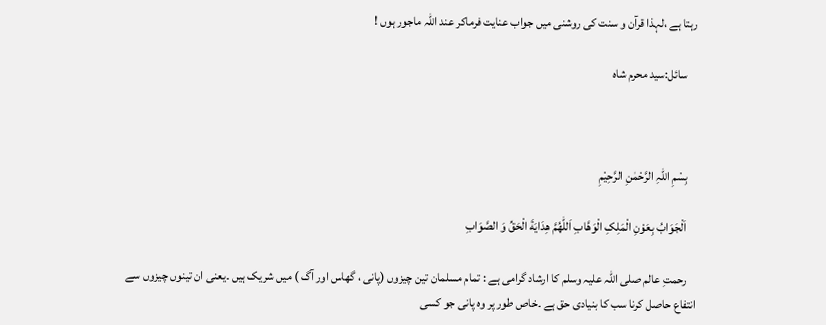رہتا ہے ،لہذا قرآن و سنت کی روشنی میں جواب عنایت فرماکر عند اللہ ماجور ہوں !

    سائل:سید محرم شاہ



    بِسْمِ اللہِ الرَّحْمٰنِ الرَّحِيْمِ

    اَلْجَوَابُ بِعَوْنِ الْمَلِکِ الْوَھَّابِ اَللّٰھُمَّ ھِدَايَةَ الْحَقِّ وَ الصَّوَابِ

    رحمتِ عالم صلی اللہ علیہ وسلم کا ارشاد گرامی ہے : تمام مسلمان تین چیزوں (پانی ، گھاس اور آگ ) میں شریک ہیں ۔یعنی ان تینوں چیزوں سے انتفاع حاصل کرنا سب کا بنیادی حق ہے ۔خاص طور پر وہ پانی جو کسی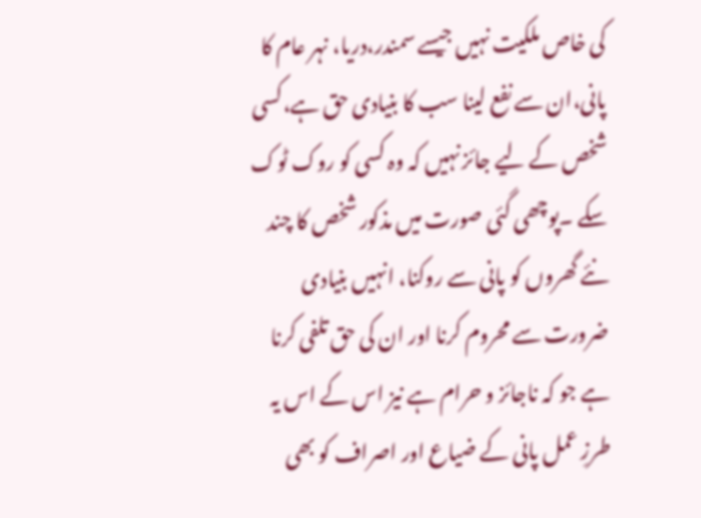کی خاص ملکیت نہیں جیسے سمندر،دریا، نہر عام کا پانی،ان سے نفع لینا سب کا بنیادی حق ہے،کسی شخص کے لیے جائز نہیں کہ وہ کسی کو روک ٹوک سکے ۔پوچھی گئی صورت میں مذکور شخص کا چند نئے گھروں کو پانی سے روکنا، انہیں بنیادی ضرورت سے محروم کرنا اور ان کی حق تلفی کرنا ہے جو کہ ناجائز و حرام ہے نیز اس کے اس یہ طرزِ عمل پانی کے ضیاع اور اصراف کو بھی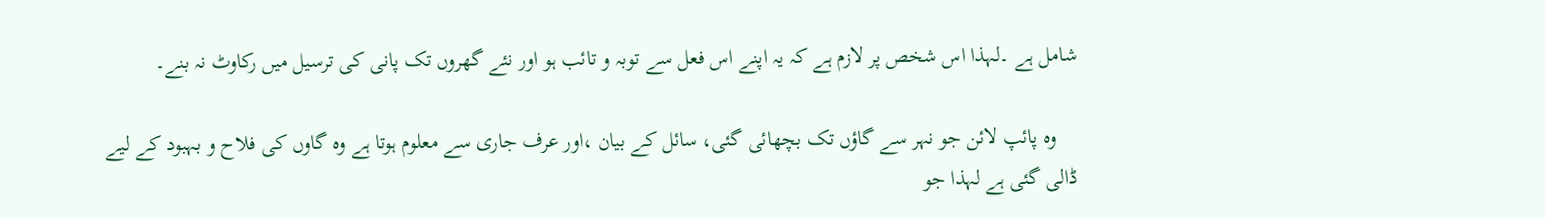شامل ہے ۔لہذا اس شخص پر لازم ہے کہ یہ اپنے اس فعل سے توبہ و تائب ہو اور نئے گھروں تک پانی کی ترسیل میں رکاوٹ نہ بنے۔

    وہ پائپ لائن جو نہر سے گاؤں تک بچھائی گئی، سائل کے بیان ،اور عرف جاری سے معلوم ہوتا ہے وہ گاوں کی فلاح و بہبود کے لیے ڈالی گئی ہے لہذا جو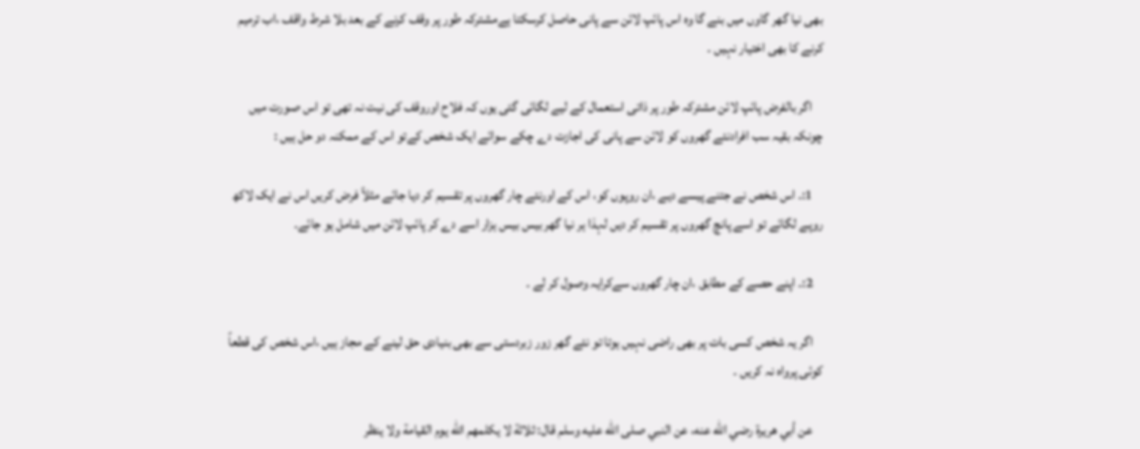بھی نیا گھر گاوں میں بنے گا وہ اس پائپ لائن سے پانی حاصل کرسکتا ہےمشترکہ طور پر وقف کرنے کے بعد بلا شرط واقف ،اب ترمیم کرنے کا بھی اختیار نہیں ۔

    اگر بالفرض پائپ لائن مشترکہ طور پر ذاتی استعمال کے لیے لگائی گئی یوں کہ فلاح اوروقف کی نیت نہ تھی تو اس صورت میں چونکہ بقیہ سب افرادنئے گھروں کو لائن سے پانی کی اجازت دے چکے سوائے ایک شخص کےتو اس کے ممکنہ دو حل ہیں :

    1:۔ اس شخص نے جتنے پیسے دیے ،ان روپوں کو، اس کے اورنئے چار گھروں پر تقسیم کر دیا جائے مثلاً فرض کریں اس نے ایک لاکھ روپے لگائے تو اسے پانچ گھروں پر تقسیم کر دیں لہذا ہر نیا گھر بیس بیس ہزار اسے دے کر پائپ لائن میں شامل ہو جائے۔

    2:۔ اپنے حصے کے مطابق ،ان چار گھروں سےکرایہ وصول کر لے ۔

    اگر یہ شخص کسی بات پر بھی راضی نہیں ہوتا تو نئے گھر زور زبردستی سے بھی بنیادی حق لینے کے مجاز ہیں ،اس شخص کی قطعاً کوئی پرواہ نہ کریں ۔

    عن أبي هريرة رضي الله عنه، عن النبي صلى الله عليه وسلم قال: ثلاثة لا يكلمهم الله يوم القيامة ولا ينظر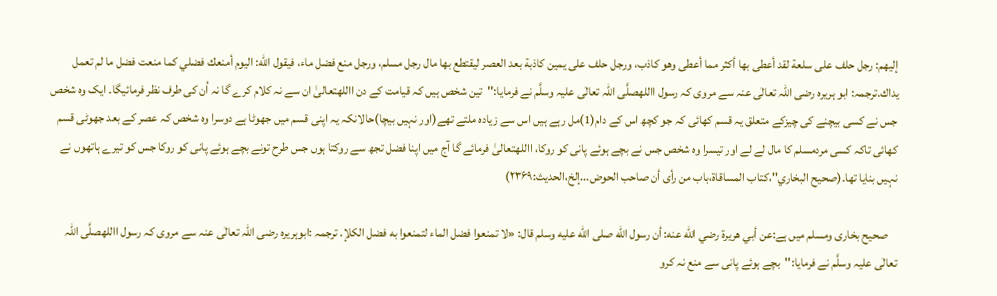إليهم: رجل حلف على سلعة لقد أعطى بها أكثر مما أعطى وهو كاذب، ورجل حلف على يمين كاذبة بعد العصر ليقتطع بها مال رجل مسلم، ورجل منع فضل ماء، فيقول الله: اليوم أمنعك فضلي كما منعت فضل ما لم تعمل يداك.ترجمہ: ابو ہریرہ رضی اللہ تعالٰی عنہ سے مروی کہ رسول االلهصلَّی اللہ تعالٰی علیہ وسلَّم نے فرمایا:''تین شخص ہیں کہ قیامت کے دن االلهتعالیٰ ان سے نہ کلام کرے گا نہ اُن کی طرف نظر فرمائیگا۔ ایک وہ شخص جس نے کسی بیچنے کی چیزکے متعلق یہ قسم کھائی کہ جو کچھ اس کے دام(1)مل رہے ہیں اس سے زیادہ ملتے تھے(اور نہیں بیچا)حالانکہ یہ اپنی قسم میں جھوٹا ہے دوسرا وہ شخص کہ عصر کے بعد جھوٹی قسم کھائی تاکہ کسی مردمسلم کا مال لے لے اور تیسرا وہ شخص جس نے بچے ہوئے پانی کو روکا، االلهتعالیٰ فرمائے گا آج میں اپنا فضل تجھ سے روکتا ہوں جس طرح تونے بچے ہوئے پانی کو روکا جس کو تیرے ہاتھوں نے نہیں بنایا تھا۔(صحیح البخاري''،کتاب المساقاۃ،باب من رأی أن صاحب الحوض...إلخ،الحدیث:۲۳۶۹)

    صحیح بخاری ومسلم میں ہے:عن أبي هريرة رضي الله عنه: أن رسول الله صلى الله عليه وسلم قال: «لا تمنعوا فضل الماء لتمنعوا به فضل الكلإ. ترجمہ :ابوہریرہ رضی اللہ تعالٰی عنہ سے مروی کہ رسول االلهصلَّی اللہ تعالٰی علیہ وسلَّم نے فرمایا:''بچے ہوئے پانی سے منع نہ کرو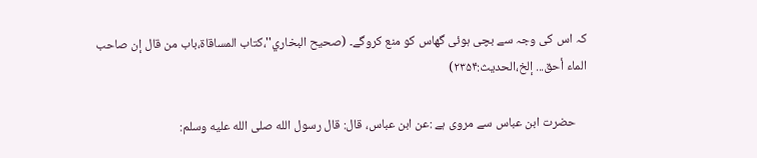کہ اس کی وجہ سے بچی ہوئی گھاس کو منع کروگے۔ (صحیح البخاري''،کتاب المساقاۃ،باب من قال إن صاحب الماء أحق... إلخ،الحدیث:۲۳۵۴)

    حضرت ابن عباس سے مروی ہے :عن ابن عباس، قال: قال رسول الله صلى الله عليه وسلم: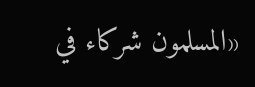«المسلمون شركاء في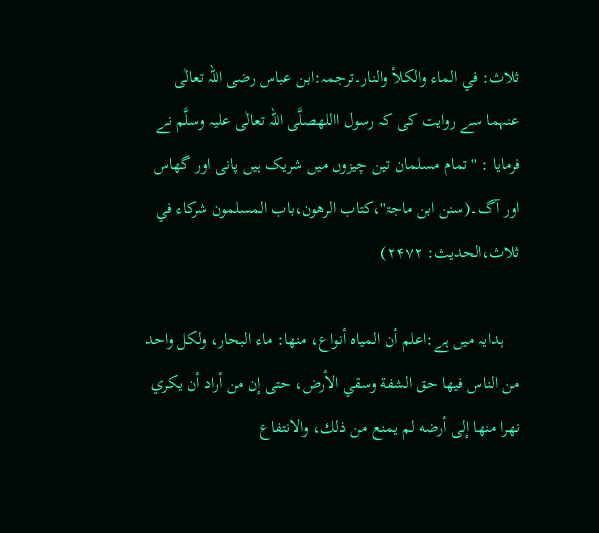ثلاث: في الماء والكلأ والنار۔ترجمہ:ابن عباس رضی اللہ تعالٰی عنہما سے روایت کی کہ رسول االلهصلَّی اللہ تعالٰی علیہ وسلَّم نے فرمایا : ''تمام مسلمان تین چیزوں میں شریک ہیں پانی اور گھاس اور آگ۔(سنن ابن ماجۃ''،کتاب الرھون،باب المسلمون شرکاء في ثلاث،الحدیث: ۲۴۷۲)

    ہدایہ میں ہے:اعلم أن المياه أنواع، منها: ماء البحار، ولكل واحد من الناس فيها حق الشفة وسقي الأرض، حتى إن من أراد أن يكري نهرا منها إلى أرضه لم يمنع من ذلك، والانتفاع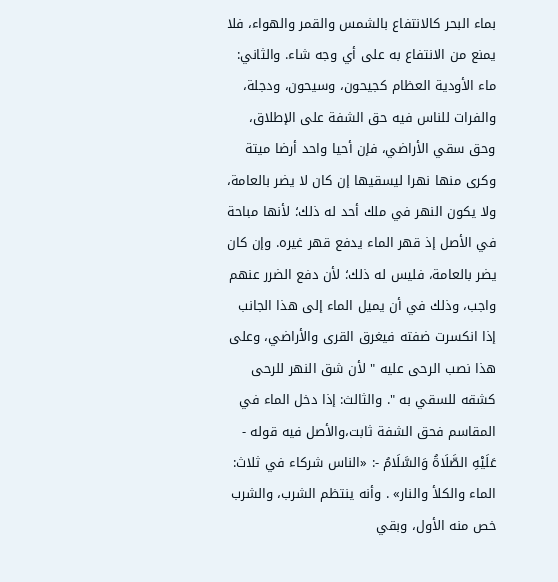بماء البحر كالانتفاع بالشمس والقمر والهواء، فلا يمنع من الانتفاع به على أي وجه شاء. والثاني: ماء الأودية العظام كجيحون، وسيحون، ودجلة، والفرات للناس فيه حق الشفة على الإطلاق، وحق سقي الأراضي، فإن أحيا واحد أرضا ميتة وكرى منها نهرا ليسقيها إن كان لا يضر بالعامة، ولا يكون النهر في ملك أحد له ذلك؛ لأنها مباحة في الأصل إذ قهر الماء يدفع قهر غيره. وإن كان يضر بالعامة، فليس له ذلك؛ لأن دفع الضرر عنهم واجب، وذلك في أن يميل الماء إلى هذا الجانب إذا انكسرت ضفته فيغرق القرى والأراضي، وعلى هذا نصب الرحى عليه " لأن شق النهر للرحى كشقه للسقي به ". والثالث: إذا دخل الماء في المقاسم فحق الشفة ثابت،والأصل فيه قوله - عَلَيْهِ الصَّلَاةُ وَالسَّلَامُ -: «الناس شركاء في ثلاث: الماء والكلأ والنار» . وأنه ينتظم الشرب، والشرب خص منه الأول، وبقي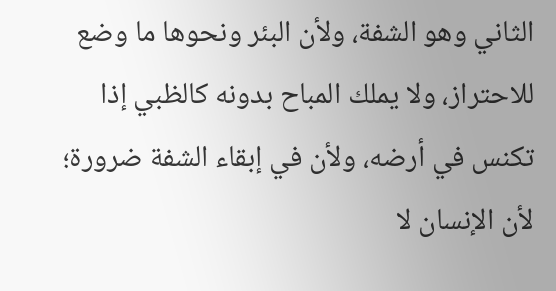الثاني وهو الشفة، ولأن البئر ونحوها ما وضع للاحتراز، ولا يملك المباح بدونه كالظبي إذا تكنس في أرضه، ولأن في إبقاء الشفة ضرورة؛ لأن الإنسان لا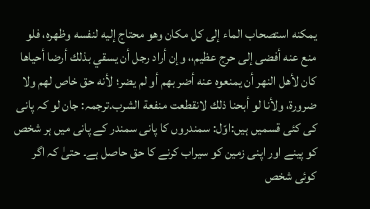يمكنه استصحاب الماء إلى كل مكان وهو محتاج إليه لنفسه وظهره، فلو منع عنه أفضى إلى حرج عظيم،، وإن أراد رجل أن يسقي بذلك أرضا أحياها كان لأهل النهر أن يمنعوه عنه أضر بهم أو لم يضر؛ لأنه حق خاص لهم ولا ضرورة، ولأنا لو أبحنا ذلك لانقطعت منفعة الشرب.ترجمہ: جان لو کہ پانی کی کئی قسمیں ہیں:اوّل: سمندروں کا پانی سمندر کے پانی میں ہر شخص کو پینے اور اپنی زمین کو سیراب کرنے کا حق حاصل ہے۔ حتیٰ کہ اگر کوئی شخص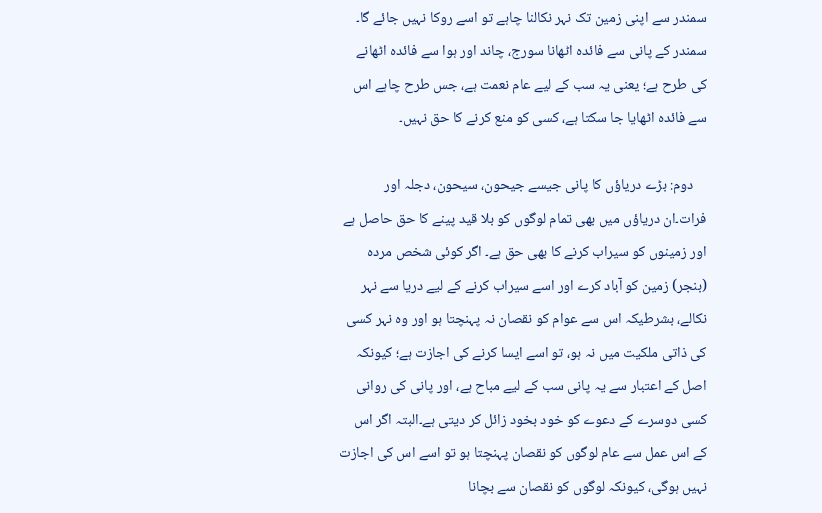سمندر سے اپنی زمین تک نہر نکالنا چاہے تو اسے روکا نہیں جائے گا۔ سمندر کے پانی سے فائدہ اٹھانا سورج، چاند اور ہوا سے فائدہ اٹھانے کی طرح ہے؛ یعنی یہ سب کے لیے عام نعمت ہے، جس طرح چاہے اس سے فائدہ اٹھایا جا سکتا ہے، کسی کو منع کرنے کا حق نہیں۔

    دوم: بڑے دریاؤں کا پانی جیسے جیحون، سیحون، دجلہ اور فرات۔ان دریاؤں میں بھی تمام لوگوں کو بلا قید پینے کا حق حاصل ہے اور زمینوں کو سیراب کرنے کا بھی حق ہے۔ اگر کوئی شخص مردہ (بنجر) زمین کو آباد کرے اور اسے سیراب کرنے کے لیے دریا سے نہر نکالے، بشرطیکہ اس سے عوام کو نقصان نہ پہنچتا ہو اور وہ نہر کسی کی ذاتی ملکیت میں نہ ہو، تو اسے ایسا کرنے کی اجازت ہے؛ کیونکہ اصل کے اعتبار سے یہ پانی سب کے لیے مباح ہے، اور پانی کی روانی کسی دوسرے کے دعوے کو خود بخود زائل کر دیتی ہے۔البتہ اگر اس کے اس عمل سے عام لوگوں کو نقصان پہنچتا ہو تو اسے اس کی اجازت نہیں ہوگی، کیونکہ لوگوں کو نقصان سے بچانا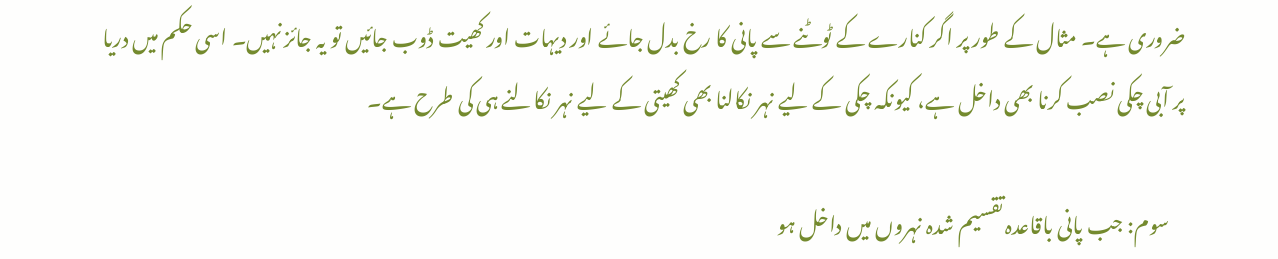ضروری ہے۔ مثال کے طور پر اگر کنارے کے ٹوٹنے سے پانی کا رخ بدل جائے اور دیہات اور کھیت ڈوب جائیں تو یہ جائز نہیں۔ اسی حکم میں دریا پر آبی چکی نصب کرنا بھی داخل ہے، کیونکہ چکی کے لیے نہر نکالنا بھی کھیتی کے لیے نہر نکالنے ہی کی طرح ہے۔

    سوم: جب پانی باقاعدہ تقسیم شدہ نہروں میں داخل ہو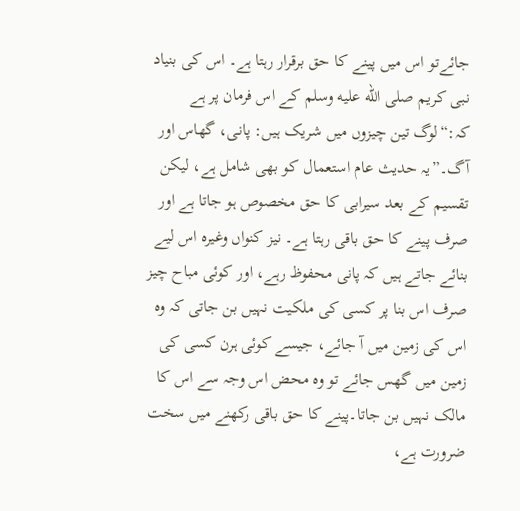جائےتو اس میں پینے کا حق برقرار رہتا ہے۔ اس کی بنیاد نبی کریم صلى الله عليه وسلم کے اس فرمان پر ہے کہ:“لوگ تین چیزوں میں شریک ہیں: پانی، گھاس اور آگ۔”یہ حدیث عام استعمال کو بھی شامل ہے، لیکن تقسیم کے بعد سیرابی کا حق مخصوص ہو جاتا ہے اور صرف پینے کا حق باقی رہتا ہے۔ نیز کنواں وغیرہ اس لیے بنائے جاتے ہیں کہ پانی محفوظ رہے، اور کوئی مباح چیز صرف اس بنا پر کسی کی ملکیت نہیں بن جاتی کہ وہ اس کی زمین میں آ جائے، جیسے کوئی ہرن کسی کی زمین میں گھس جائے تو وہ محض اس وجہ سے اس کا مالک نہیں بن جاتا۔پینے کا حق باقی رکھنے میں سخت ضرورت ہے،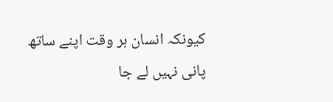کیونکہ انسان ہر وقت اپنے ساتھ پانی نہیں لے جا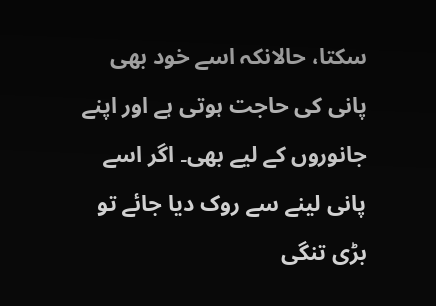سکتا، حالانکہ اسے خود بھی پانی کی حاجت ہوتی ہے اور اپنے جانوروں کے لیے بھی۔ اگر اسے پانی لینے سے روک دیا جائے تو بڑی تنگی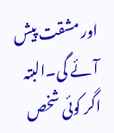اور مشقت پیش آئے گی۔البتہ اگر کوئی شخص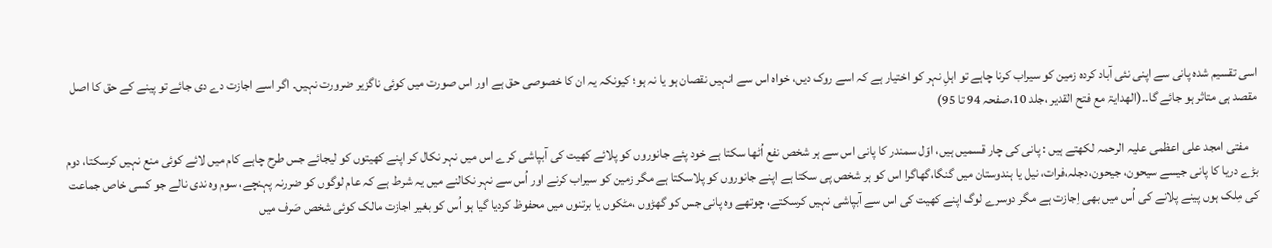اسی تقسیم شدہ پانی سے اپنی نئی آباد کردہ زمین کو سیراب کرنا چاہے تو اہلِ نہر کو اختیار ہے کہ اسے روک دیں، خواہ اس سے انہیں نقصان ہو یا نہ ہو؛ کیونکہ یہ ان کا خصوصی حق ہے اور اس صورت میں کوئی ناگزیر ضرورت نہیں۔ اگر اسے اجازت دے دی جائے تو پینے کے حق کا اصل مقصد ہی متاثر ہو جائے گا۔۔(الھدایۃ مع فتح القدیر ،جلد 10،صفحہ 94 تا 95)

    مفتی امجد علی اعظمی علیہ الرحمہ لکھتے ہیں : پانی کی چار قسمیں ہیں، اوّل سمندر کا پانی اس سے ہر شخص نفع اُٹھا سکتا ہے خود پئے جانوروں کو پلائے کھیت کی آبپاشی کرے اس میں نہر نکال کر اپنے کھیتوں کو لیجائے جس طرح چاہے کام میں لائے کوئی منع نہیں کرسکتا، دوم بڑے دریا کا پانی جیسے سیحون، جیحون،دجلہ،فرات، نیل یا ہندوستان میں گنگا،گھاگرا اس کو ہر شخص پی سکتا ہے اپنے جانوروں کو پلاسکتا ہے مگر زمین کو سیراب کرنے اور اُس سے نہر نکالنے میں یہ شرط ہے کہ عام لوگوں کو ضررنہ پہنچے، سوم وہ ندی نالے جو کسی خاص جماعت کی مِلک ہوں پینے پلانے کی اُس میں بھی اِجازت ہے مگر دوسرے لوگ اپنے کھیت کی اس سے آبپاشی نہیں کرسکتے، چوتھے وہ پانی جس کو گھڑوں ،مٹکوں یا برتنوں میں محفوظ کردیا گیا ہو اُس کو بغیر اجازت مالک کوئی شخص صَرف میں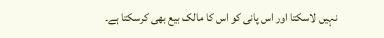نہیں لاسکتا اور اس پانی کو اس کا مالک بیع بھی کرسکتا ہے۔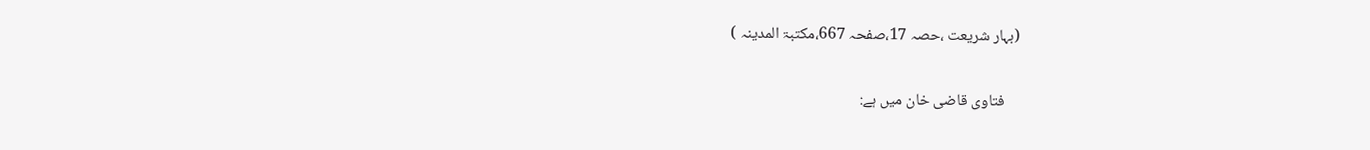(بہار شریعت ،حصہ 17،صفحہ 667،مکتبۃ المدینہ )

    فتاوی قاضی خان میں ہے: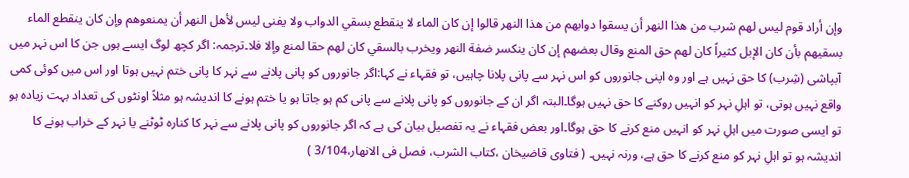وإن أراد قوم ليس لهم شرب من هذا النهر أن يسقوا دوابهم من هذا النهر قالوا إن كان الماء لا ينقطع بسقي الدواب ولا يفنى ليس لأهل النهر أن يمنعوهم وإن كان ينقطع الماء بسقيهم بأن كان الإبل كثيراً كان لهم حق المنع وقال بعضهم إن كان ينكسر ضفة النهر ويخرب بالسقي كان لهم حقا لمنع وإلا فلا۔ترجمہ: اگر کچھ لوگ ایسے ہوں جن کا اس نہر میں آبپاشی (شِرب) کا حق نہیں ہے اور وہ اپنی جانوروں کو اس نہر سے پانی پلانا چاہیں، تو فقہاء نے کہا:اگر جانوروں کو پانی پلانے سے نہر کا پانی ختم نہیں ہوتا اور اس میں کوئی کمی واقع نہیں ہوتی، تو اہلِ نہر کو انہیں روکنے کا حق نہیں ہوگا۔البتہ اگر ان کے جانوروں کو پانی پلانے سے پانی کم ہو جاتا ہو یا ختم ہونے کا اندیشہ ہو مثلاً اونٹوں کی تعداد بہت زیادہ ہو تو ایسی صورت میں اہلِ نہر کو انہیں منع کرنے کا حق ہوگا۔اور بعض فقہاء نے یہ تفصیل بیان کی ہے کہ اگر جانوروں کو پانی پلانے سے نہر کا کنارہ ٹوٹنے یا نہر کے خراب ہونے کا اندیشہ ہو تو اہلِ نہر کو منع کرنے کا حق ہے، ورنہ نہیں۔ ( فتاوى قاضيخان ،کتاب الشرب، فصل فی الانھار،3/104 )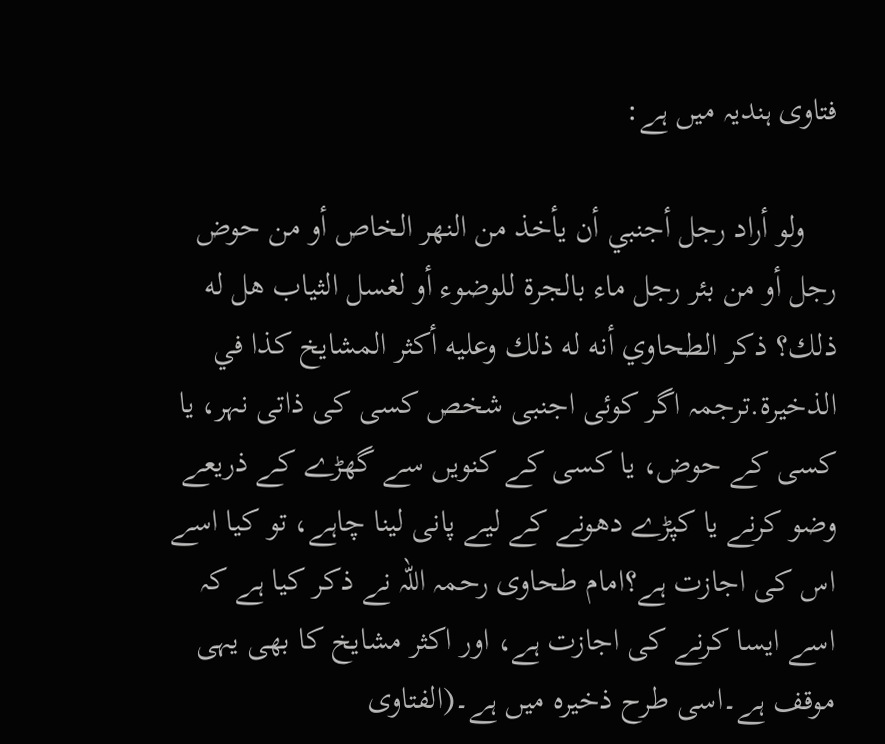فتاوی ہندیہ میں ہے:

    ولو أراد رجل أجنبي أن يأخذ من النهر الخاص أو من حوض رجل أو من بئر رجل ماء بالجرة للوضوء أو لغسل الثياب هل له ذلك؟ ذكر الطحاوي أنه له ذلك وعليه أكثر المشايخ كذا في الذخيرة.ترجمہ اگر کوئی اجنبی شخص کسی کی ذاتی نہر، یا کسی کے حوض، یا کسی کے کنویں سے گھڑے کے ذریعے وضو کرنے یا کپڑے دھونے کے لیے پانی لینا چاہے، تو کیا اسے اس کی اجازت ہے؟امام طحاوی رحمہ اللہ نے ذکر کیا ہے کہ اسے ایسا کرنے کی اجازت ہے، اور اکثر مشایخ کا بھی یہی موقف ہے۔اسی طرح ذخیرہ میں ہے۔(الفتاوى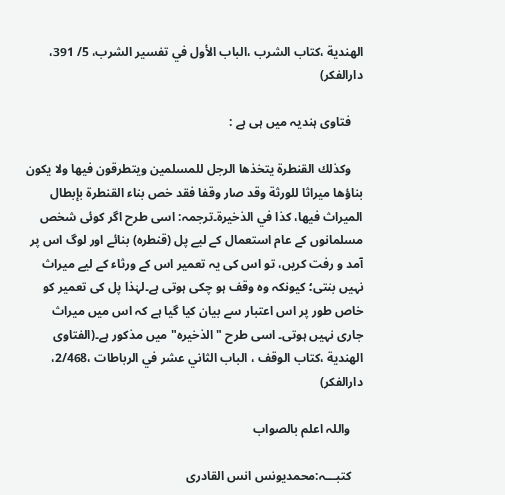الهندية ،كتاب الشرب ،الباب الأول في تفسير الشرب، 5/ 391، دارالفکر)

    فتاوی ہندیہ میں ہی ہے :

    وكذلك القنطرة يتخذها الرجل للمسلمين ويتطرقون فيها ولا يكون بناؤها ميراثا للورثة وقد صار وقفا فقد خص بناء القنطرة بإبطال الميراث فيها، كذا في الذخيرة۔ترجمہ: اسی طرح اگر کوئی شخص مسلمانوں کے عام استعمال کے لیے پل (قنطرہ) بنائے اور لوگ اس پر آمد و رفت کریں، تو اس کی یہ تعمیر اس کے ورثاء کے لیے میراث نہیں بنتی؛ کیونکہ وہ وقف ہو چکی ہوتی ہے۔لہٰذا پل کی تعمیر کو خاص طور پر اس اعتبار سے بیان کیا گیا ہے کہ اس میں میراث جاری نہیں ہوتی۔ اسی طرح "الذخیرہ" میں مذکور ہے۔(الفتاوى الهندية ،كتاب الوقف ، الباب الثاني عشر في الرباطات ،2/468، دارالفکر)

    واللہ اعلم بالصواب

    کتبـــہ:محمدیونس انس القادری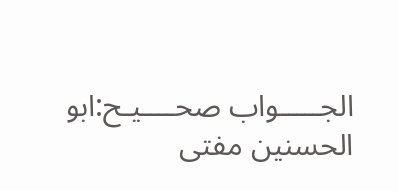الجـــــواب صحــــیـح:ابو الحسنین مفتی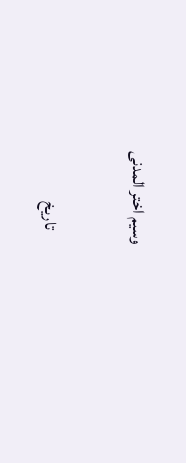وسیم اختر المدنی

    تاریخ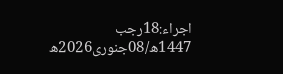اجراء:18رجب 1447ھ/08جنوری2026ھ